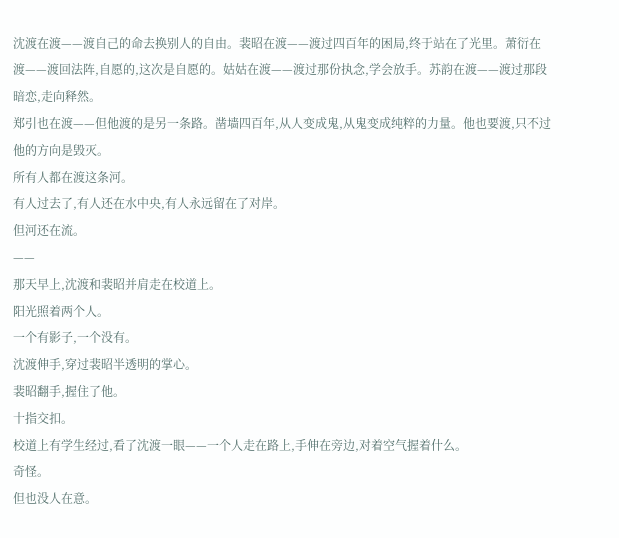沈渡在渡——渡自己的命去换别人的自由。裴昭在渡——渡过四百年的困局,终于站在了光里。萧衍在渡——渡回法阵,自愿的,这次是自愿的。姑姑在渡——渡过那份执念,学会放手。苏韵在渡——渡过那段暗恋,走向释然。
郑引也在渡——但他渡的是另一条路。凿墙四百年,从人变成鬼,从鬼变成纯粹的力量。他也要渡,只不过他的方向是毁灭。
所有人都在渡这条河。
有人过去了,有人还在水中央,有人永远留在了对岸。
但河还在流。
——
那天早上,沈渡和裴昭并肩走在校道上。
阳光照着两个人。
一个有影子,一个没有。
沈渡伸手,穿过裴昭半透明的掌心。
裴昭翻手,握住了他。
十指交扣。
校道上有学生经过,看了沈渡一眼——一个人走在路上,手伸在旁边,对着空气握着什么。
奇怪。
但也没人在意。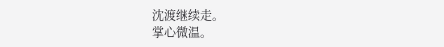沈渡继续走。
掌心微温。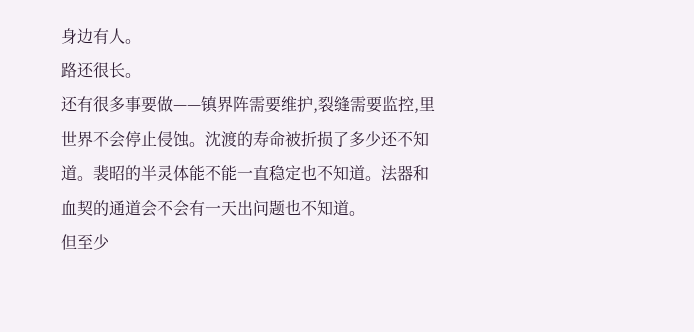身边有人。
路还很长。
还有很多事要做——镇界阵需要维护,裂缝需要监控,里世界不会停止侵蚀。沈渡的寿命被折损了多少还不知道。裴昭的半灵体能不能一直稳定也不知道。法器和血契的通道会不会有一天出问题也不知道。
但至少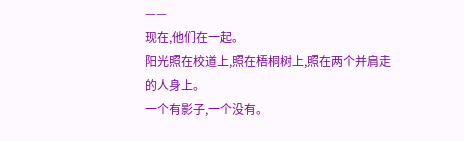——
现在,他们在一起。
阳光照在校道上,照在梧桐树上,照在两个并肩走的人身上。
一个有影子,一个没有。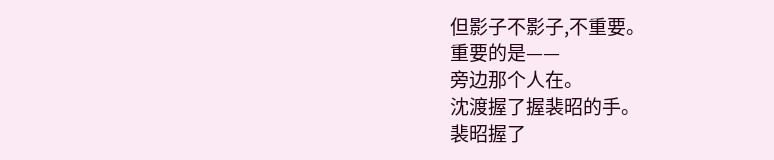但影子不影子,不重要。
重要的是——
旁边那个人在。
沈渡握了握裴昭的手。
裴昭握了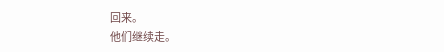回来。
他们继续走。